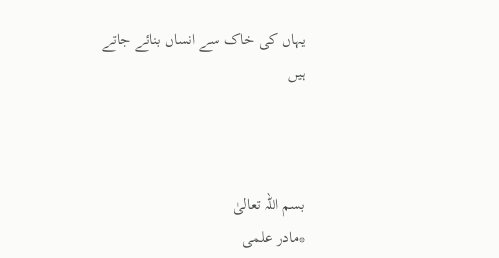یہاں کی خاک سے انساں بنائے جاتے ہیں



بسم اللہ تعالیٰ
*مادر علمی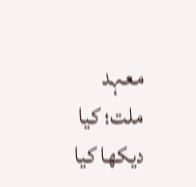معہد ملت؛ کیا دیکھا کیا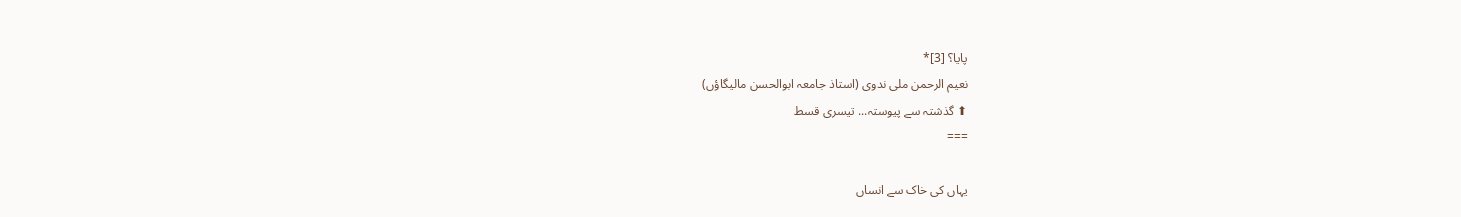پایا؟ [3]*
نعیم الرحمن ملی ندوی (استاذ جامعہ ابوالحسن مالیگاؤں)
⬆ گذشتہ سے پیوستہ... تیسری قسط
===

یہاں کی خاک سے انساں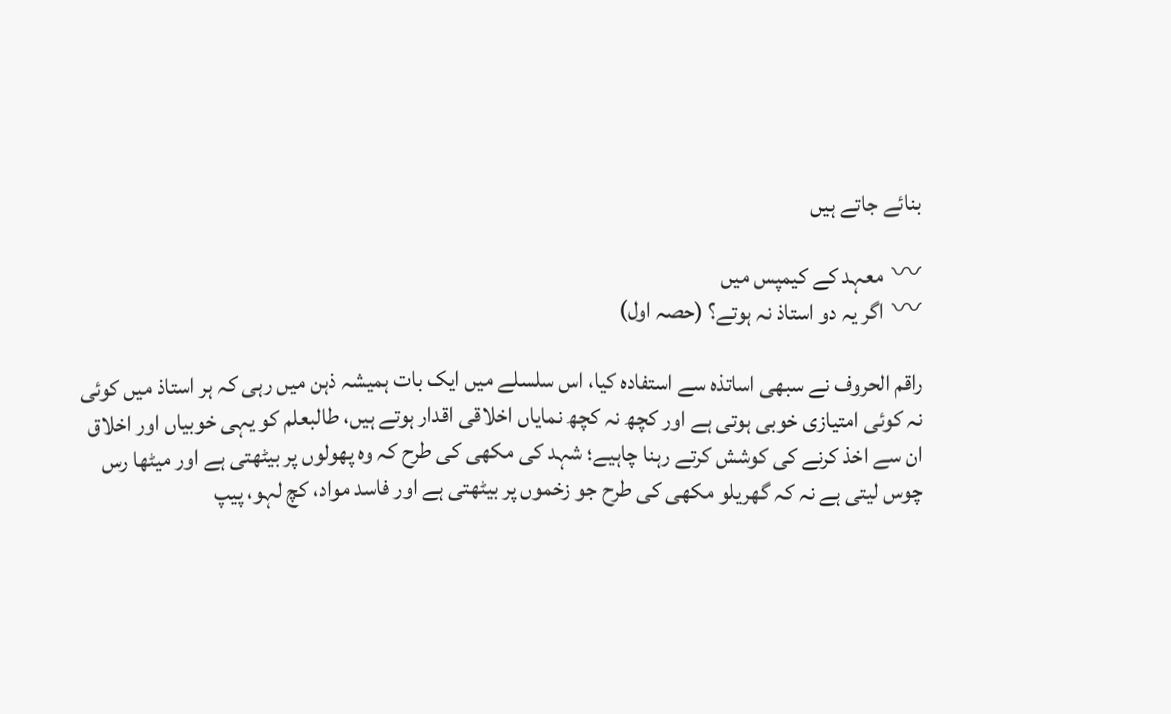بنائے جاتے ہیں

〰 معہد کے کیمپس میں
〰 اگر یہ دو استاذ نہ ہوتے؟ (حصہ اول)

راقم الحروف نے سبھی اساتذہ سے استفادہ کیا، اس سلسلے میں ایک بات ہمیشہ ذہن میں رہی کہ ہر استاذ میں کوئی نہ کوئی امتیازی خوبی ہوتی ہے اور کچھ نہ کچھ نمایاں اخلاقی اقدار ہوتے ہیں، طالبعلم کو یہی خوبیاں اور اخلاق ان سے اخذ کرنے کی کوشش کرتے رہنا چاہیے؛ شہد کی مکھی کی طرح کہ وہ پھولوں پر بیٹھتی ہے اور میٹھا رس چوس لیتی ہے نہ کہ گھریلو مکھی کی طرح جو زخموں پر بیٹھتی ہے اور فاسد مواد، کچ لہو، پیپ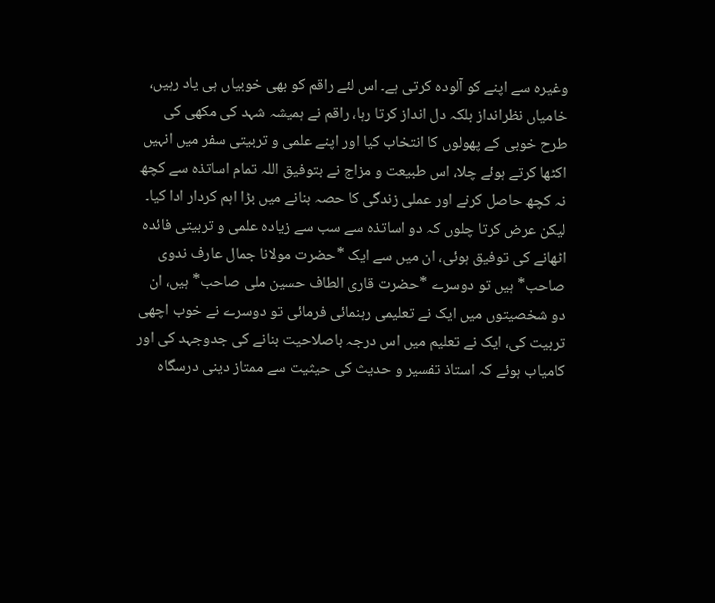وغیرہ سے اپنے کو آلودہ کرتی ہے۔ اس لئے راقم کو بھی خوبیاں ہی یاد رہیں، خامیاں نظرانداز بلکہ دل انداز کرتا رہا، راقم نے ہمیشہ شہد کی مکھی کی طرح خوبی کے پھولوں کا انتخاب کیا اور اپنے علمی و تربیتی سفر میں انہیں اکٹھا کرتے ہوئے چلا، اس طبیعت و مزاج نے بتوفیق اللہ تمام اساتذہ سے کچھ نہ کچھ حاصل کرنے اور عملی زندگی کا حصہ بنانے میں بڑا اہم کردار ادا کیا۔ لیکن عرض کرتا چلوں کہ دو اساتذہ سے سب سے زیادہ علمی و تربیتی فائدہ اٹھانے کی توفیق ہوئی، ان میں سے ایک *حضرت مولانا جمال عارف ندوی صاحب* ہیں تو دوسرے *حضرت قاری الطاف حسین ملی صاحب* ہیں، ان دو شخصیتوں میں ایک نے تعلیمی رہنمائی فرمائی تو دوسرے نے خوب اچھی تربیت کی، ایک نے تعلیم میں اس درجہ باصلاحیت بنانے کی جدوجہد کی اور کامیاب ہوئے کہ استاذ تفسیر و حدیث کی حیثیت سے ممتاز دینی درسگاہ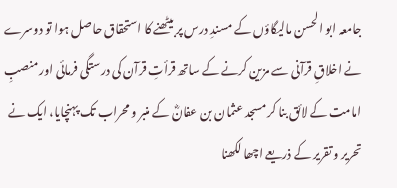جامعہ ابو الحسن مالیگاؤں کے مسندِ درس پر بیٹھنے کا استحقاق حاصل ہوا تو دوسرے نے اخلاقِ قرآنی سے مزین کرنے کے ساتھ قرأتِ قرآن کی درستگی فرمائی اور منصبِ امامت کے لائق بنا کر مسجد عثمان بن عفانؓ کے منبر و محراب تک پہنچایا، ایک نے تحریر و تقریر کے ذریعے اچھا لکھنا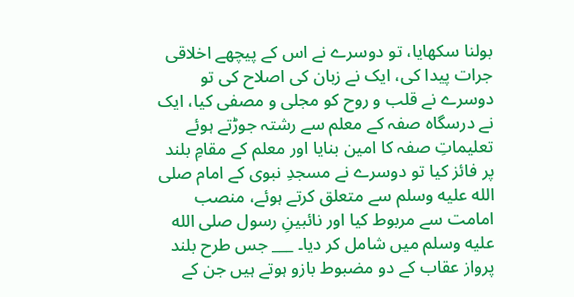بولنا سکھایا، تو دوسرے نے اس کے پیچھے اخلاقی جرات پیدا کی، ایک نے زبان کی اصلاح کی تو دوسرے نے قلب و روح کو مجلی و مصفی کیا، ایک نے درسگاہ صفہ کے معلم سے رشتہ جوڑتے ہوئے تعلیماتِ صفہ کا امین بنایا اور معلم کے مقامِ بلند پر فائز کیا تو دوسرے نے مسجدِ نبوی کے امام صلى الله عليه وسلم سے متعلق کرتے ہوئے، منصب امامت سے مربوط کیا اور نائبینِ رسول صلى الله عليه وسلم میں شامل کر دیا۔ ___ جس طرح بلند پرواز عقاب کے دو مضبوط بازو ہوتے ہیں جن کے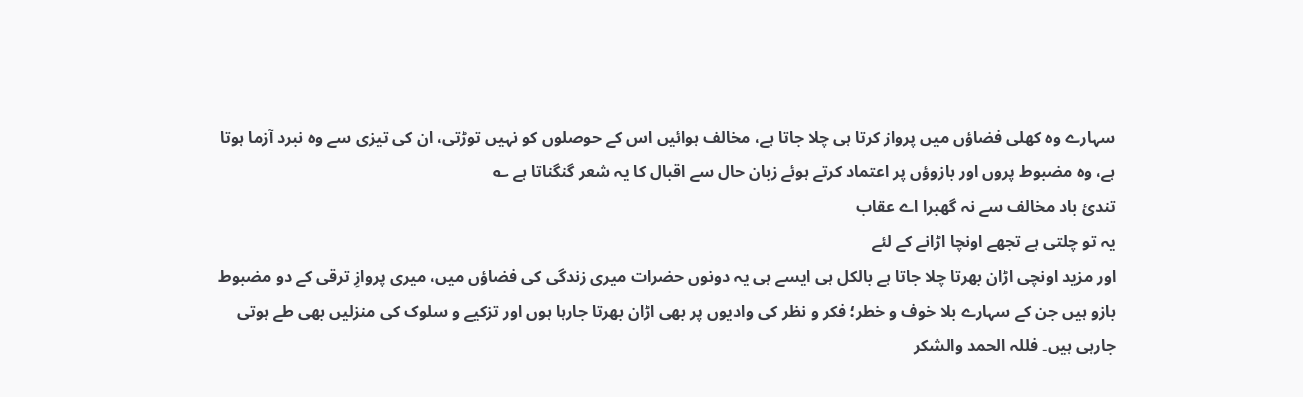سہارے وہ کھلی فضاؤں میں پرواز کرتا ہی چلا جاتا ہے، مخالف ہوائیں اس کے حوصلوں کو نہیں توڑتی، ان کی تیزی سے وہ نبرد آزما ہوتا ہے، وہ مضبوط پروں اور بازوؤں پر اعتماد کرتے ہوئے زبان حال سے اقبال کا یہ شعر گنگناتا ہے ‍‍؎
تندئ باد مخالف سے نہ گھبرا اے عقاب
یہ تو چلتی ہے تجھے اونچا اڑانے کے لئے
اور مزید اونچی اڑان بھرتا چلا جاتا ہے بالکل ہی ایسے ہی یہ دونوں حضرات میری زندگی کی فضاؤں میں، میری پروازِ ترقی کے دو مضبوط بازو ہیں جن کے سہارے بلا خوف و خطر؛ فکر و نظر کی وادیوں پر بھی اڑان بھرتا جارہا ہوں اور تزکیے و سلوک کی منزلیں بھی طے ہوتی جارہی ہیں۔ فللہ الحمد والشکر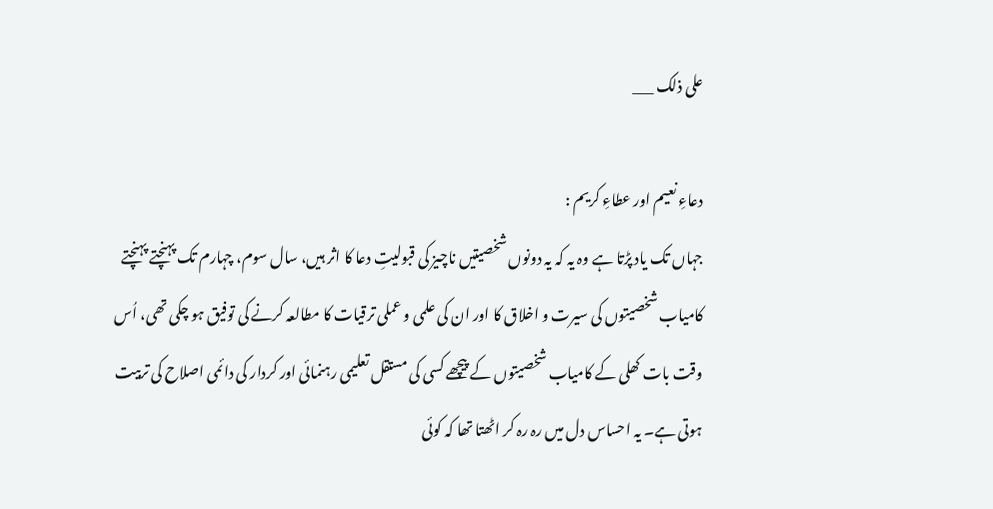علی ذلک ___

دعاءِ نعیم اور عطاءِ کریم :
جہاں تک یاد پڑتا ہے وہ یہ کہ یہ دونوں شخصیتیں ناچیز کی قبولیتِ دعا کا اثر ہیں، سال سوم، چہارم تک پہنچتے پہنچتے کامیاب شخصیتوں کی سیرت و اخلاق کا اور ان کی علمی و عملی ترقیات کا مطالعہ کرنے کی توفیق ہو چکی تھی، اُس وقت بات کھلی کے کامیاب شخصیتوں کے پیچھے کسی کی مستقل تعلیمی رہنمائی اور کردار کی دائمی اصلاح کی تربیت ہوتی ہے۔ یہ احساس دل میں رہ رہ کر اٹھتا تھا کہ کوئی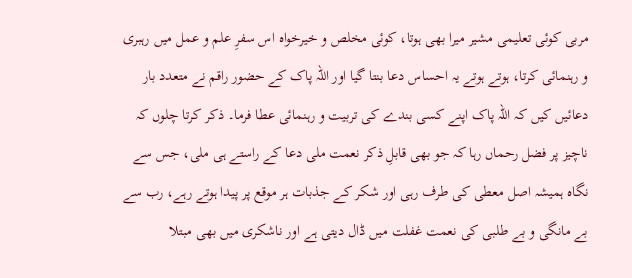مربی کوئی تعلیمی مشیر میرا بھی ہوتا، کوئی مخلص و خیرخواہ اس سفرِ علم و عمل میں رہبری و رہنمائی کرتا، ہوتے ہوتے یہ احساس دعا بنتا گیا اور اللہ پاک کے حضور راقم نے متعدد بار دعائیں کیں کہ اللہ پاک اپنے کسی بندے کی تربیت و رہنمائی عطا فرما۔ ذکر کرتا چلوں کہ ناچیز پر فضل رحماں رہا کہ جو بھی قابلِ ذکر نعمت ملی دعا کے راستے ہی ملی، جس سے نگاہ ہمیشہ اصل معطی کی طرف رہی اور شکر کے جذبات ہر موقع پر پیدا ہوتے رہے، رب سے بے مانگی و بے طلبی کی نعمت غفلت میں ڈال دیتی ہے اور ناشکری میں بھی مبتلا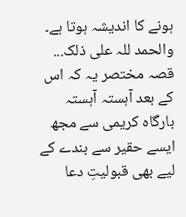ہونے کا اندیشہ ہوتا ہے۔ والحمد للہ علی ذلک... قصہ مختصر یہ کہ اس کے بعد آہستہ آہستہ بارگاہ کریمی سے مجھ ایسے حقیر سے بندے کے لیے بھی قبولیتِ دعا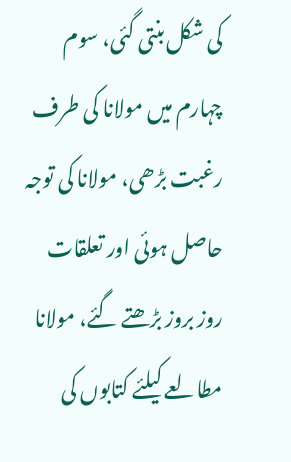کی شکل بنتی گئی، سوم چہارم میں مولانا کی طرف رغبت بڑھی، مولانا کی توجہ حاصل ہوئی اور تعلقات روز بروز بڑھتے گئے، مولانا مطالعے کیلئے کتابوں کی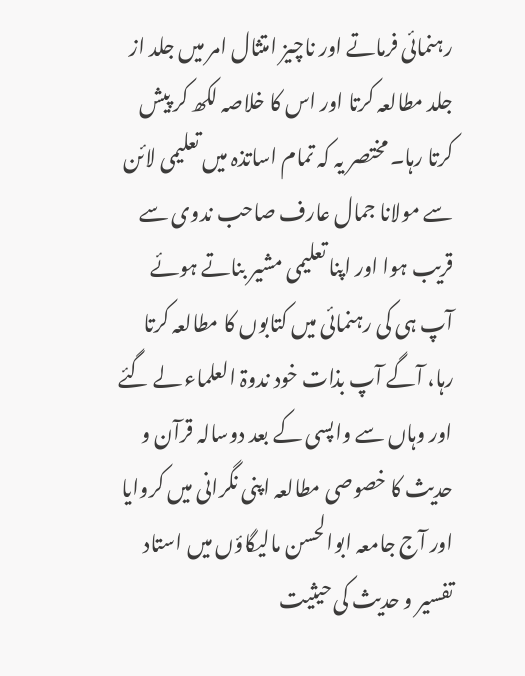رہنمائی فرماتے اور ناچیز امتثال امر میں جلد از جلد مطالعہ کرتا اور اس کا خلاصہ لکھ کر پیش کرتا رہا۔ مختصر یہ کہ تمام اساتذہ میں تعلیمی لائن سے مولانا جمال عارف صاحب ندوی سے قریب ہوا اور اپنا تعلیمی مشیر بناتے ہوئے آپ ہی کی رہنمائی میں کتابوں کا مطالعہ کرتا رہا، آگے آپ بذات خود ندوۃ العلماء لے گئے اور وہاں سے واپسی کے بعد دوسالہ قرآن و حدیث کا خصوصی مطالعہ اپنی نگرانی میں کروایا اور آج جامعہ ابوالحسن مالیگاؤں میں استاد تفسیر و حدیث کی حیثیت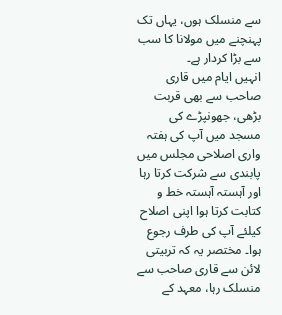سے منسلک ہوں، یہاں تک پہنچنے میں مولانا کا سب سے بڑا کردار ہے۔
انہیں ایام میں قاری صاحب سے بھی قربت بڑھی، جھونپڑے کی مسجد میں آپ کی ہفتہ واری اصلاحی مجلس میں پابندی سے شرکت کرتا رہا اور آہستہ آہستہ خط و کتابت کرتا ہوا اپنی اصلاح کیلئے آپ کی طرف رجوع ہوا۔ مختصر یہ کہ تربیتی لائن سے قاری صاحب سے منسلک رہا، معہد کے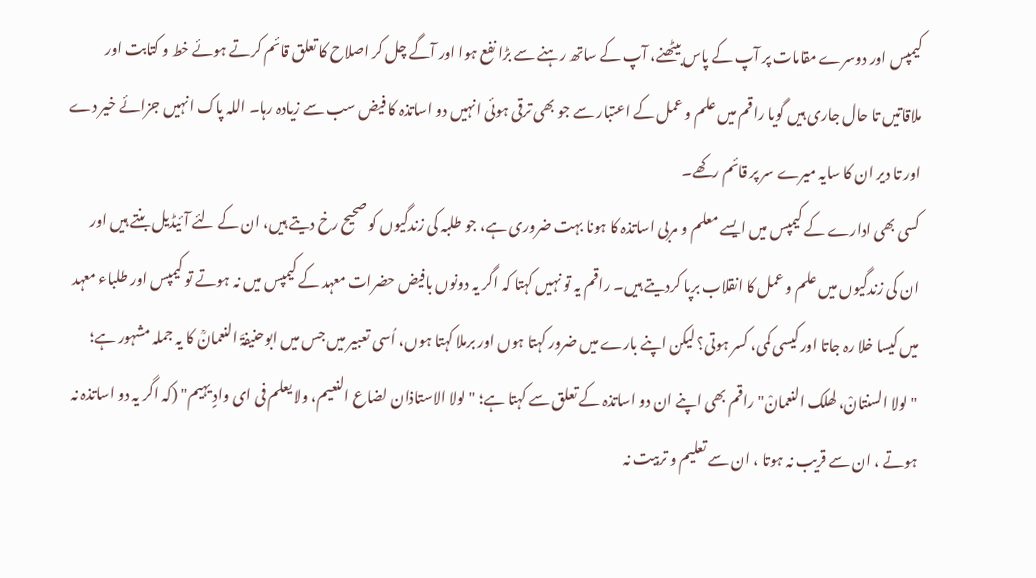کیمپس اور دوسرے مقامات پر آپ کے پاس بیٹھنے، آپ کے ساتھ رہنے سے بڑا نفع ہوا اور آگے چل کر اصلاح کا تعلق قائم کرتے ہوئے خط و کتابت اور ملاقاتیں تا حال جاری ہیں گویا راقم میں علم و عمل کے اعتبار سے جو بھی ترقی ہوئی انہیں دو اساتذہ کا فیض سب سے زیادہ رہا۔ اللہ پاک انہیں جزائے خیر دے اور تا دیر ان کا سایہ میرے سر پر قائم رکھے۔
کسی بھی ادارے کے کیمپس میں ایسے معلم و مربی اساتذہ کا ہونا بہت ضروری ہے، جو طلبہ کی زندگیوں کو صحیح رخ دیتے ہیں، ان کے لئے آئیڈیل بنتے ہیں اور ان کی زندگیوں میں علم و عمل کا انقلاب برپا کردیتے ہیں۔ راقم یہ تو نہیں کہتا کہ اگر یہ دونوں بافیض حضرات معہد کے کیمپس میں نہ ہوتے تو کیمپس اور طلباء معہد میں کیسا خلا رہ جاتا اور کیسی کمی، کسر ہوتی؟ لیکن اپنے بارے میں ضرور کہتا ہوں اور برملا کہتا ہوں، اُسی تعبیر میں جس میں ابوحنیفۃَ النعمانؒ کا یہ جملہ مشہور ہے؛ "لولا السنتانْ، لھلک النعمانْ" راقم بھی اپنے ان دو اساتذہ کے تعلق سے کہتا ہے؛ "لولا الاستاذان لضاع النعیم، ولا یعلم فی ای وادٍ یہیم" (کہ اگر یہ دو اساتذہ نہ ہوتے ، ان سے قریب نہ ہوتا ، ان سے تعلیم و تربیت نہ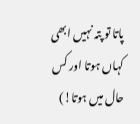پاتا تو پتہ نہیں ابھی کہاں ہوتا اور کس حال میں ہوتا!)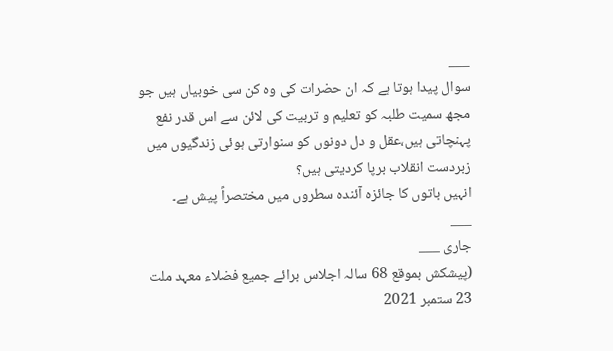___
سوال پیدا ہوتا ہے کہ ان حضرات کی وہ کن سی خوبیاں ہیں جو مجھ سمیت طلبہ کو تعلیم و تربیت کی لائن سے اس قدر نفع پہنچاتی ہیں،عقل و دل دونوں کو سنوارتی ہوئی زندگیوں میں زبردست انقلاب برپا کردیتی ہیں؟
انہیں باتوں کا جائزہ آئندہ سطروں میں مختصراً پیش ہے۔
___
جاری ___
(پیشکش بموقع 68 سالہ اجلاس برائے جمیع فضلاء معہد ملت 23 ستمبر 2021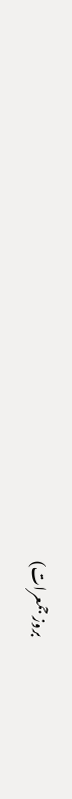بروز جمعرات)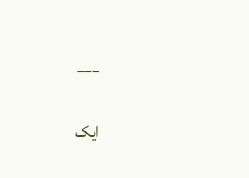___

ایک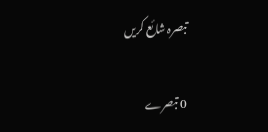تبصرہ شائع کریں

0 تبصرے